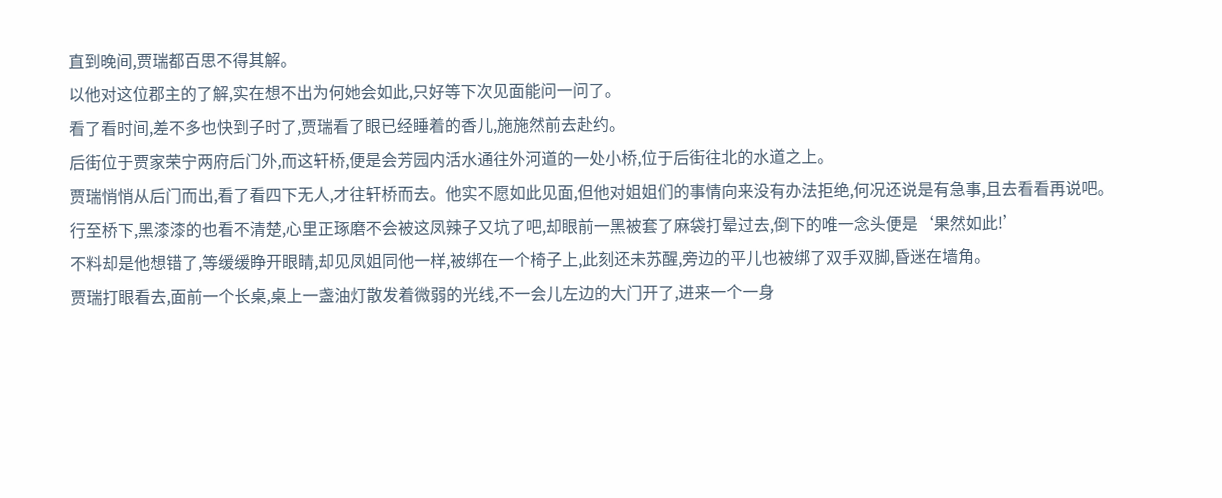直到晚间,贾瑞都百思不得其解。
以他对这位郡主的了解,实在想不出为何她会如此,只好等下次见面能问一问了。
看了看时间,差不多也快到子时了,贾瑞看了眼已经睡着的香儿,施施然前去赴约。
后街位于贾家荣宁两府后门外,而这轩桥,便是会芳园内活水通往外河道的一处小桥,位于后街往北的水道之上。
贾瑞悄悄从后门而出,看了看四下无人,才往轩桥而去。他实不愿如此见面,但他对姐姐们的事情向来没有办法拒绝,何况还说是有急事,且去看看再说吧。
行至桥下,黑漆漆的也看不清楚,心里正琢磨不会被这凤辣子又坑了吧,却眼前一黑被套了麻袋打晕过去,倒下的唯一念头便是‘果然如此!’
不料却是他想错了,等缓缓睁开眼睛,却见凤姐同他一样,被绑在一个椅子上,此刻还未苏醒,旁边的平儿也被绑了双手双脚,昏迷在墙角。
贾瑞打眼看去,面前一个长桌,桌上一盏油灯散发着微弱的光线,不一会儿左边的大门开了,进来一个一身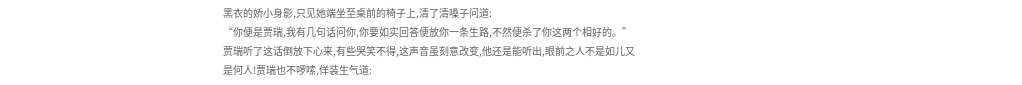黑衣的娇小身影,只见她端坐至桌前的椅子上,清了清嗓子问道:
“你便是贾瑞,我有几句话问你,你要如实回答便放你一条生路,不然便杀了你这两个相好的。”
贾瑞听了这话倒放下心来,有些哭笑不得,这声音虽刻意改变,他还是能听出,眼前之人不是如儿又是何人!贾瑞也不啰嗦,佯装生气道: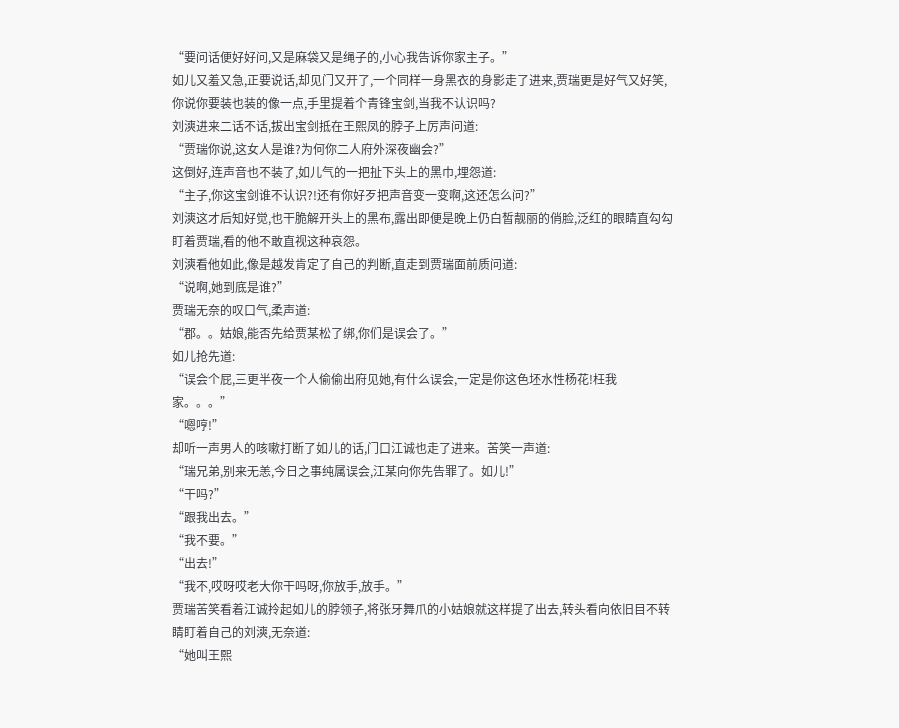“要问话便好好问,又是麻袋又是绳子的,小心我告诉你家主子。”
如儿又羞又急,正要说话,却见门又开了,一个同样一身黑衣的身影走了进来,贾瑞更是好气又好笑,你说你要装也装的像一点,手里提着个青锋宝剑,当我不认识吗?
刘漺进来二话不话,拔出宝剑抵在王熙凤的脖子上厉声问道:
“贾瑞你说,这女人是谁?为何你二人府外深夜幽会?”
这倒好,连声音也不装了,如儿气的一把扯下头上的黑巾,埋怨道:
“主子,你这宝剑谁不认识?!还有你好歹把声音变一变啊,这还怎么问?”
刘漺这才后知好觉,也干脆解开头上的黑布,露出即便是晚上仍白皙靓丽的俏脸,泛红的眼睛直勾勾盯着贾瑞,看的他不敢直视这种哀怨。
刘漺看他如此,像是越发肯定了自己的判断,直走到贾瑞面前质问道:
“说啊,她到底是谁?”
贾瑞无奈的叹口气,柔声道:
“郡。。姑娘,能否先给贾某松了绑,你们是误会了。”
如儿抢先道:
“误会个屁,三更半夜一个人偷偷出府见她,有什么误会,一定是你这色坯水性杨花!枉我家。。。”
“嗯哼!”
却听一声男人的咳嗽打断了如儿的话,门口江诚也走了进来。苦笑一声道:
“瑞兄弟,别来无恙,今日之事纯属误会,江某向你先告罪了。如儿!”
“干吗?”
“跟我出去。”
“我不要。”
“出去!”
“我不,哎呀哎老大你干吗呀,你放手,放手。”
贾瑞苦笑看着江诚拎起如儿的脖领子,将张牙舞爪的小姑娘就这样提了出去,转头看向依旧目不转睛盯着自己的刘漺,无奈道:
“她叫王熙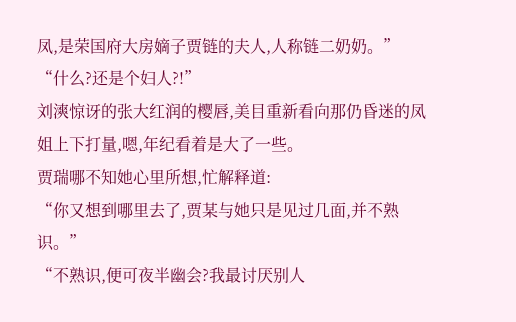凤,是荣国府大房嫡子贾链的夫人,人称链二奶奶。”
“什么?还是个妇人?!”
刘漺惊讶的张大红润的樱唇,美目重新看向那仍昏迷的凤姐上下打量,嗯,年纪看着是大了一些。
贾瑞哪不知她心里所想,忙解释道:
“你又想到哪里去了,贾某与她只是见过几面,并不熟识。”
“不熟识,便可夜半幽会?我最讨厌别人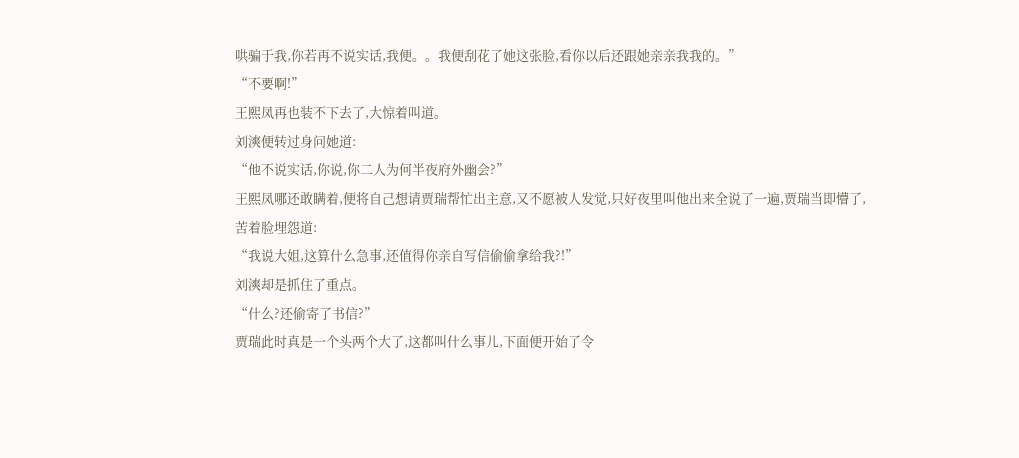哄骗于我,你若再不说实话,我便。。我便刮花了她这张脸,看你以后还跟她亲亲我我的。”
“不要啊!”
王熙凤再也装不下去了,大惊着叫道。
刘漺便转过身问她道:
“他不说实话,你说,你二人为何半夜府外幽会?”
王熙凤哪还敢瞒着,便将自己想请贾瑞帮忙出主意,又不愿被人发觉,只好夜里叫他出来全说了一遍,贾瑞当即懵了,苦着脸埋怨道:
“我说大姐,这算什么急事,还值得你亲自写信偷偷拿给我?!”
刘漺却是抓住了重点。
“什么?还偷寄了书信?”
贾瑞此时真是一个头两个大了,这都叫什么事儿,下面便开始了令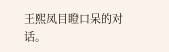王熙凤目瞪口呆的对话。